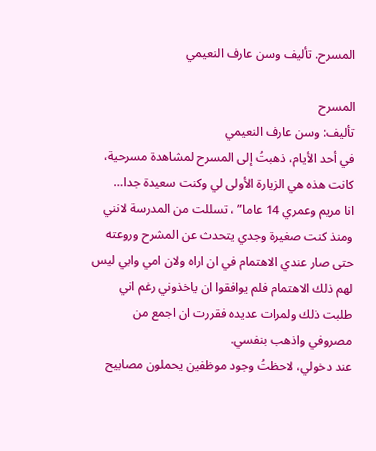المسرح. تأليف وسن عارف النعيمي

المسرح
تأليف: وسن عارف النعيمي
في أحد الأيام، ذهبتُ إلى المسرح لمشاهدة مسرحية، كانت هذه هي الزيارة الأولى لي وكنت سعيدة جدا…
انا مريم وعمري 14 عاما” ، تسللت من المدرسة لانني ومنذ كنت صغيرة وجدي يتحدث عن المشرح وروعته حتى صار عندي الاهتمام في ان اراه ولان امي وابي ليس لهم ذلك الاهتمام فلم يوافقوا ان ياخذوني رغم اني طلبت ذلك ولمرات عديده فقررت ان اجمع من مصروفي واذهب بنفسي.
عند دخولي، لاحظتُ وجود موظفين يحملون مصابيح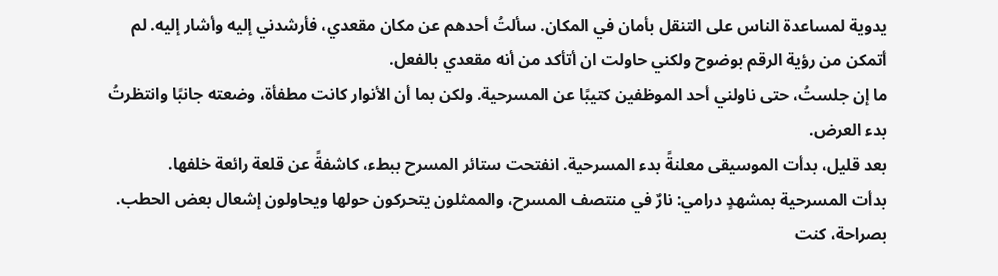يدوية لمساعدة الناس على التنقل بأمان في المكان. سألتُ أحدهم عن مكان مقعدي، فأرشدني إليه وأشار إليه. لم أتمكن من رؤية الرقم بوضوح ولكني حاولت ان أتأكد من أنه مقعدي بالفعل.
ما إن جلستُ، حتى ناولني أحد الموظفين كتيبًا عن المسرحية. ولكن بما أن الأنوار كانت مطفأة، وضعته جانبًا وانتظرتُ بدء العرض.
بعد قليل، بدأت الموسيقى معلنةً بدء المسرحية. انفتحت ستائر المسرح ببطء، كاشفةً عن قلعة رائعة خلفها.
بدأت المسرحية بمشهدٍ درامي: نارٌ في منتصف المسرح، والممثلون يتحركون حولها ويحاولون إشعال بعض الحطب. بصراحة، كنت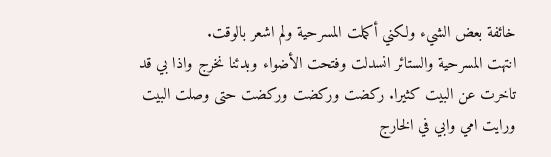خائفة بعض الشيء ولكني أكملت المسرحية ولم اشعر بالوقت.
انتهت المسرحية والستائر انسدلت وفتحت الأضواء وبدئنا نخرج واذا بي قد تاخرت عن البيت كثيرا. ركضت وركضت وركضت حتى وصلت البيت ورايت امي وابي في الخارج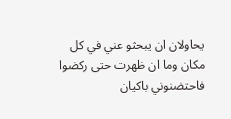يحاولان ان يبحثو عني في كل مكان وما ان ظهرت حتى ركضوا فاحتضنوني باكيان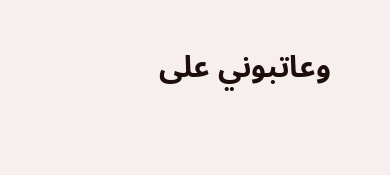وعاتبوني على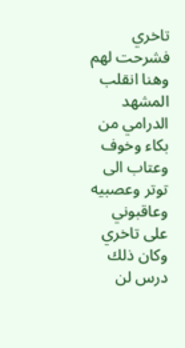تاخري فشرحت لهم وهنا انقلب المشهد الدرامي من بكاء وخوف وعتاب الى توتر وعصبيه وعاقبوني على تاخري وكان ذلك درس لن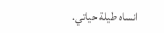انساه طيلة حياتي.